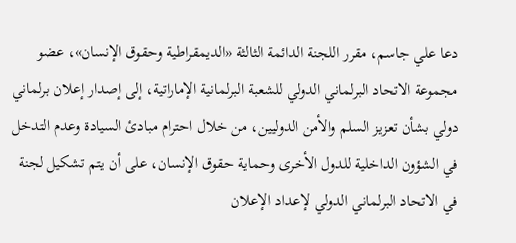دعا علي جاسم، مقرر اللجنة الدائمة الثالثة «الديمقراطية وحقوق الإنسان»، عضو مجموعة الاتحاد البرلماني الدولي للشعبة البرلمانية الإماراتية، إلى إصدار إعلان برلماني دولي بشأن تعزيز السلم والأمن الدوليين، من خلال احترام مبادئ السيادة وعدم التدخل في الشؤون الداخلية للدول الأخرى وحماية حقوق الإنسان، على أن يتم تشكيل لجنة في الاتحاد البرلماني الدولي لإعداد الإعلان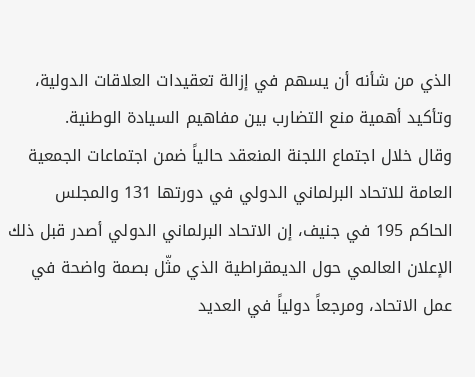الذي من شأنه أن يسهم في إزالة تعقيدات العلاقات الدولية، وتأكيد أهمية منع التضارب بين مفاهيم السيادة الوطنية.
وقال خلال اجتماع اللجنة المنعقد حالياً ضمن اجتماعات الجمعية العامة للاتحاد البرلماني الدولي في دورتها 131 والمجلس الحاكم 195 في جنيف، إن الاتحاد البرلماني الدولي أصدر قبل ذلك الإعلان العالمي حول الديمقراطية الذي مثّل بصمة واضحة في عمل الاتحاد، ومرجعاً دولياً في العديد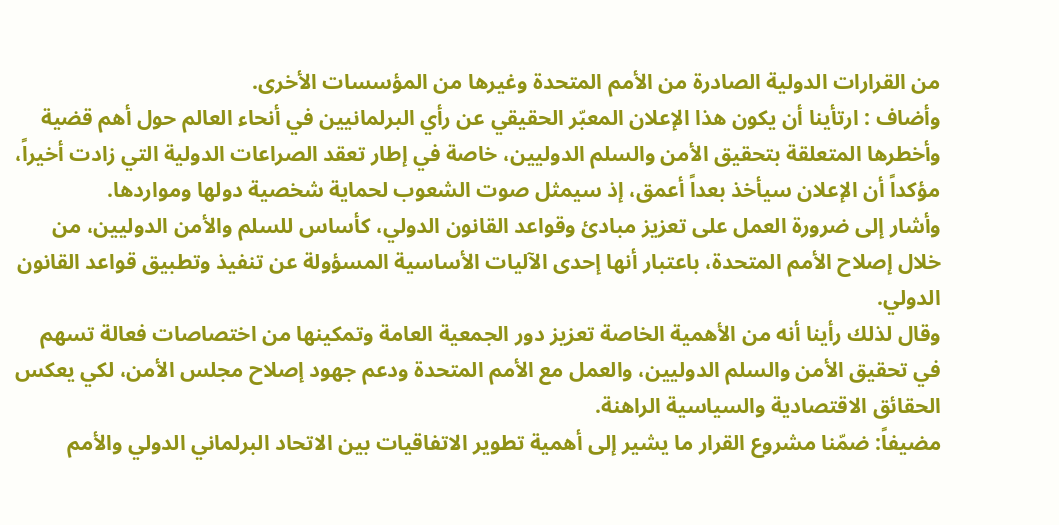من القرارات الدولية الصادرة من الأمم المتحدة وغيرها من المؤسسات الأخرى.
وأضاف : ارتأينا أن يكون هذا الإعلان المعبّر الحقيقي عن رأي البرلمانيين في أنحاء العالم حول أهم قضية وأخطرها المتعلقة بتحقيق الأمن والسلم الدوليين، خاصة في إطار تعقد الصراعات الدولية التي زادت أخيراً، مؤكداً أن الإعلان سيأخذ بعداً أعمق، إذ سيمثل صوت الشعوب لحماية شخصية دولها ومواردها.
وأشار إلى ضرورة العمل على تعزيز مبادئ وقواعد القانون الدولي، كأساس للسلم والأمن الدوليين، من خلال إصلاح الأمم المتحدة، باعتبار أنها إحدى الآليات الأساسية المسؤولة عن تنفيذ وتطبيق قواعد القانون الدولي.
وقال لذلك رأينا أنه من الأهمية الخاصة تعزيز دور الجمعية العامة وتمكينها من اختصاصات فعالة تسهم في تحقيق الأمن والسلم الدوليين، والعمل مع الأمم المتحدة ودعم جهود إصلاح مجلس الأمن، لكي يعكس الحقائق الاقتصادية والسياسية الراهنة.
مضيفاً: ضمّنا مشروع القرار ما يشير إلى أهمية تطوير الاتفاقيات بين الاتحاد البرلماني الدولي والأمم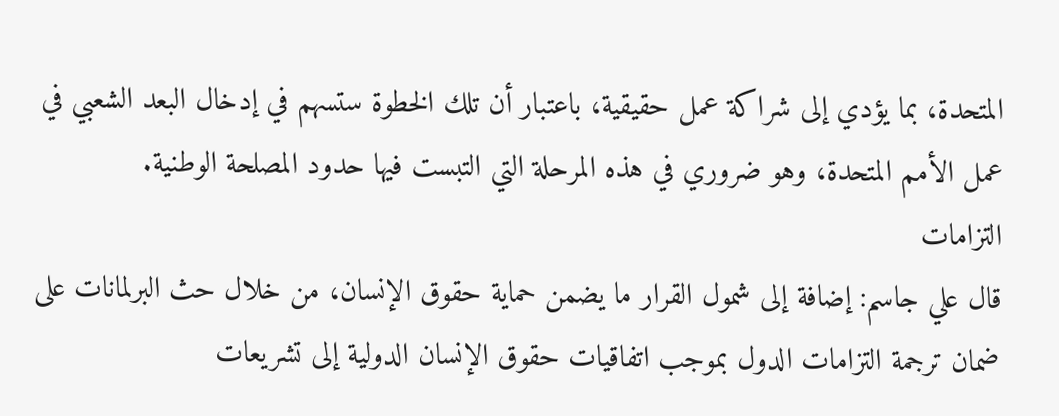المتحدة، بما يؤدي إلى شراكة عمل حقيقية، باعتبار أن تلك الخطوة ستسهم في إدخال البعد الشعبي في عمل الأمم المتحدة، وهو ضروري في هذه المرحلة التي التبست فيها حدود المصلحة الوطنية.
التزامات
قال علي جاسم: إضافة إلى شمول القرار ما يضمن حماية حقوق الإنسان، من خلال حث البرلمانات على ضمان ترجمة التزامات الدول بموجب اتفاقيات حقوق الإنسان الدولية إلى تشريعات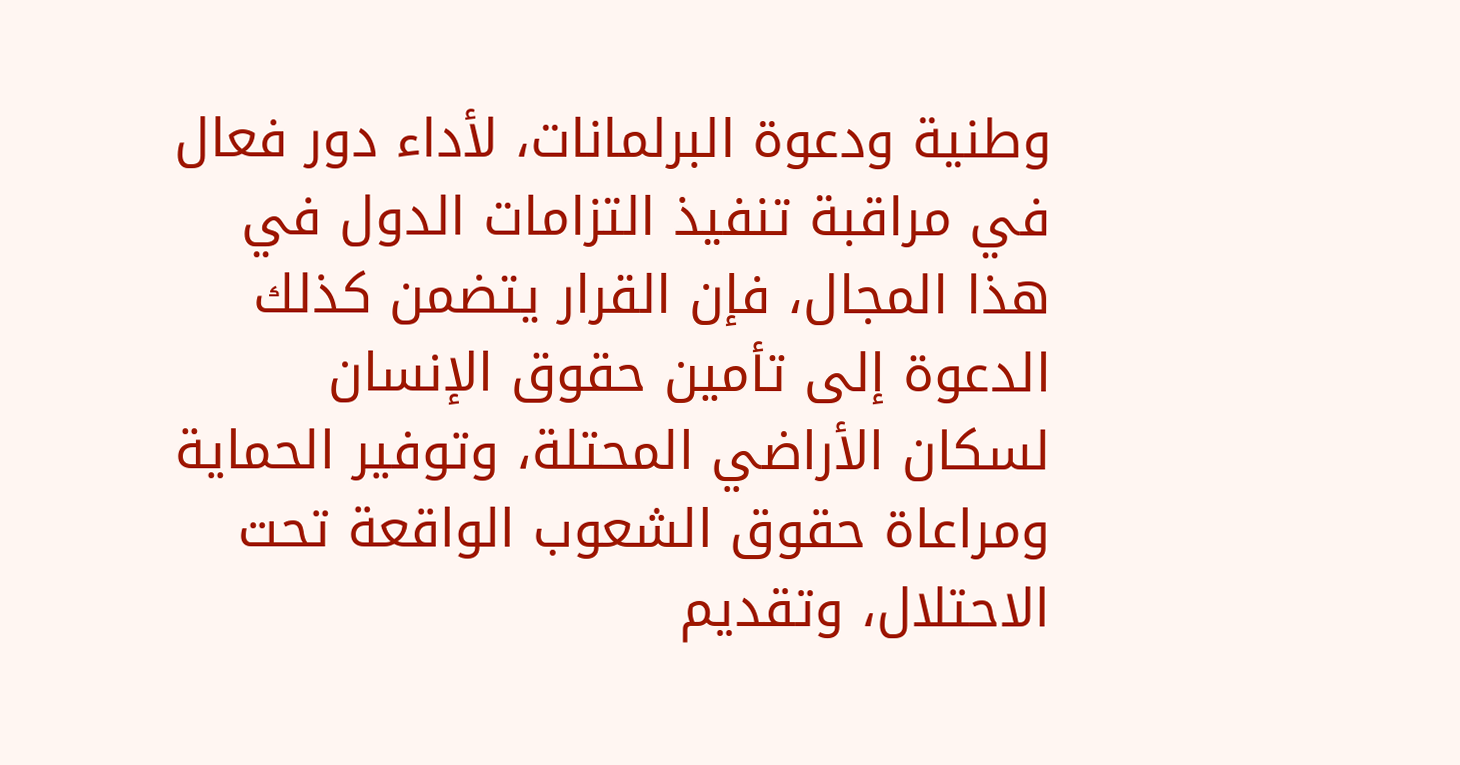وطنية ودعوة البرلمانات، لأداء دور فعال في مراقبة تنفيذ التزامات الدول في هذا المجال، فإن القرار يتضمن كذلك الدعوة إلى تأمين حقوق الإنسان لسكان الأراضي المحتلة، وتوفير الحماية ومراعاة حقوق الشعوب الواقعة تحت الاحتلال، وتقديم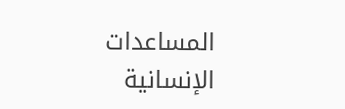المساعدات الإنسانية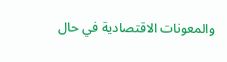والمعونات الاقتصادية في حال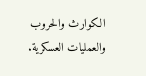الكوارث والحروب والعمليات العسكرية.